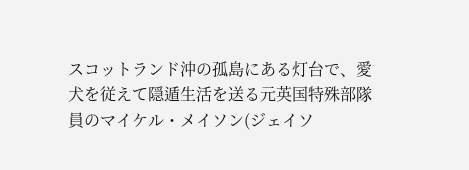スコットランド沖の孤島にある灯台で、愛犬を従えて隠遁生活を送る元英国特殊部隊員のマイケル・メイソン(ジェイソ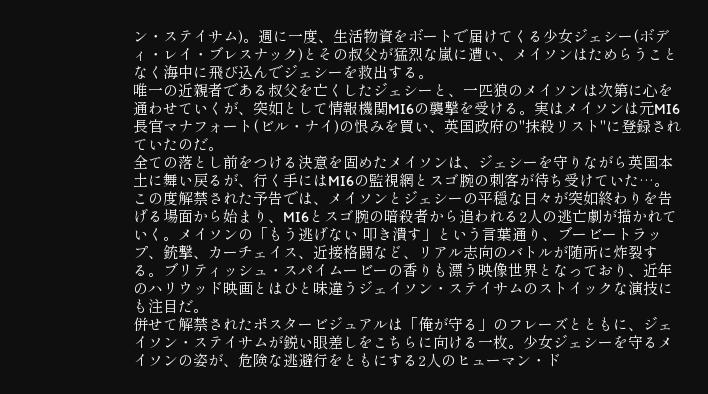ン・ステイサム)。週に一度、生活物資をボートで届けてくる少女ジェシー(ボディ・レイ・ブレスナック)とその叔父が猛烈な嵐に遭い、メイソンはためらうことなく海中に飛び込んでジェシーを救出する。
唯一の近親者である叔父を亡くしたジェシーと、一匹狼のメイソンは次第に心を通わせていくが、突如として情報機関MI6の襲撃を受ける。実はメイソンは元MI6長官マナフォート(ビル・ナイ)の恨みを買い、英国政府の"抹殺リスト"に登録されていたのだ。
全ての落とし前をつける決意を固めたメイソンは、ジェシーを守りながら英国本土に舞い戻るが、行く手にはMI6の監視網とスゴ腕の刺客が待ち受けていた…。
この度解禁された予告では、メイソンとジェシーの平穏な日々が突如終わりを告げる場面から始まり、MI6とスゴ腕の暗殺者から追われる2人の逃亡劇が描かれていく。メイソンの「もう逃げない 叩き潰す」という言葉通り、ブービートラップ、銃撃、カーチェイス、近接格闘など、リアル志向のバトルが随所に炸裂する。ブリティッシュ・スパイムービーの香りも漂う映像世界となっており、近年のハリウッド映画とはひと味違うジェイソン・ステイサムのストイックな演技にも注目だ。
併せて解禁されたポスタービジュアルは「俺が守る」のフレーズとともに、ジェイソン・ステイサムが鋭い眼差しをこちらに向ける一枚。少女ジェシーを守るメイソンの姿が、危険な逃避行をともにする2人のヒューマン・ド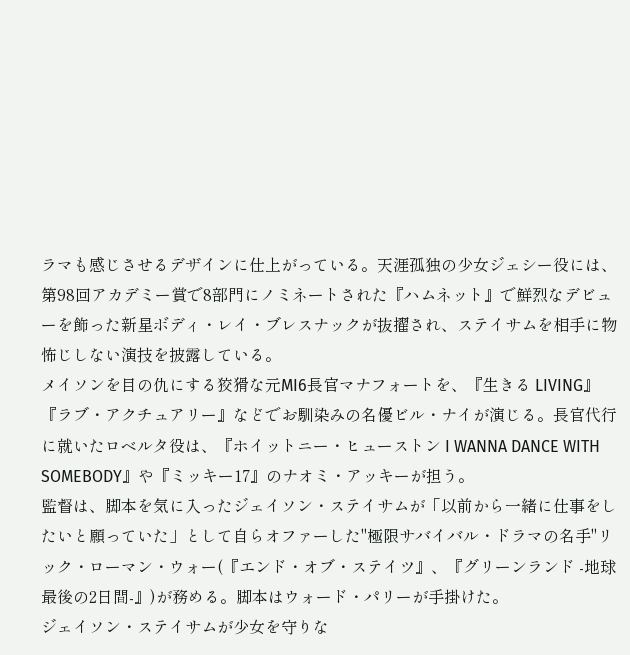ラマも感じさせるデザインに仕上がっている。天涯孤独の少女ジェシー役には、第98回アカデミー賞で8部門にノミネートされた『ハムネット』で鮮烈なデビューを飾った新星ボディ・レイ・ブレスナックが抜擢され、ステイサムを相手に物怖じしない演技を披露している。
メイソンを目の仇にする狡猾な元MI6長官マナフォートを、『生きる LIVING』『ラブ・アクチュアリー』などでお馴染みの名優ビル・ナイが演じる。長官代行に就いたロベルタ役は、『ホイットニー・ヒューストン I WANNA DANCE WITH SOMEBODY』や『ミッキー17』のナオミ・アッキーが担う。
監督は、脚本を気に入ったジェイソン・ステイサムが「以前から一緒に仕事をしたいと願っていた」として自らオファーした"極限サバイバル・ドラマの名手"リック・ローマン・ウォー(『エンド・オブ・ステイツ』、『グリーンランド -地球最後の2日間-』)が務める。脚本はウォード・パリーが手掛けた。
ジェイソン・ステイサムが少女を守りな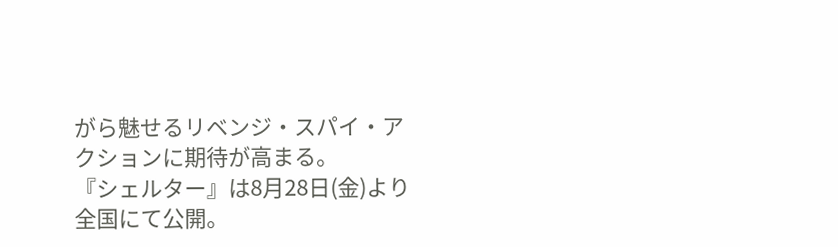がら魅せるリベンジ・スパイ・アクションに期待が高まる。
『シェルター』は8月28日(金)より全国にて公開。